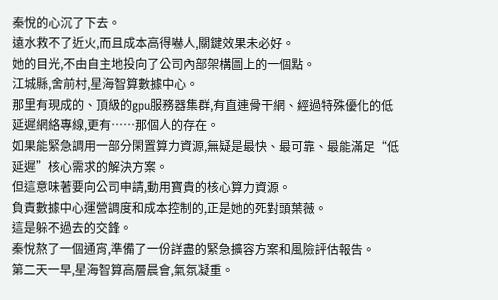秦悅的心沉了下去。
遠水救不了近火,而且成本高得嚇人,關鍵效果未必好。
她的目光,不由自主地投向了公司內部架構圖上的一個點。
江城縣,舍前村,星海智算數據中心。
那里有現成的、頂級的gpu服務器集群,有直連骨干網、經過特殊優化的低延遲網絡專線,更有……那個人的存在。
如果能緊急調用一部分閑置算力資源,無疑是最快、最可靠、最能滿足“低延遲”核心需求的解決方案。
但這意味著要向公司申請,動用寶貴的核心算力資源。
負責數據中心運營調度和成本控制的,正是她的死對頭葉薇。
這是躲不過去的交鋒。
秦悅熬了一個通宵,準備了一份詳盡的緊急擴容方案和風險評估報告。
第二天一早,星海智算高層晨會,氣氛凝重。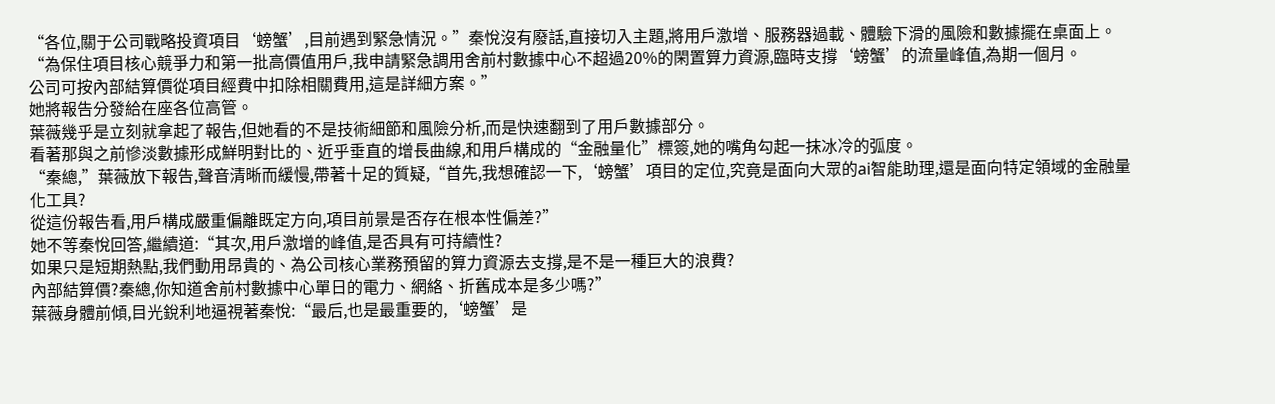“各位,關于公司戰略投資項目‘螃蟹’,目前遇到緊急情況。”秦悅沒有廢話,直接切入主題,將用戶激增、服務器過載、體驗下滑的風險和數據擺在桌面上。
“為保住項目核心競爭力和第一批高價值用戶,我申請緊急調用舍前村數據中心不超過20%的閑置算力資源,臨時支撐‘螃蟹’的流量峰值,為期一個月。
公司可按內部結算價從項目經費中扣除相關費用,這是詳細方案。”
她將報告分發給在座各位高管。
葉薇幾乎是立刻就拿起了報告,但她看的不是技術細節和風險分析,而是快速翻到了用戶數據部分。
看著那與之前慘淡數據形成鮮明對比的、近乎垂直的增長曲線,和用戶構成的“金融量化”標簽,她的嘴角勾起一抹冰冷的弧度。
“秦總,”葉薇放下報告,聲音清晰而緩慢,帶著十足的質疑,“首先,我想確認一下,‘螃蟹’項目的定位,究竟是面向大眾的ai智能助理,還是面向特定領域的金融量化工具?
從這份報告看,用戶構成嚴重偏離既定方向,項目前景是否存在根本性偏差?”
她不等秦悅回答,繼續道:“其次,用戶激增的峰值,是否具有可持續性?
如果只是短期熱點,我們動用昂貴的、為公司核心業務預留的算力資源去支撐,是不是一種巨大的浪費?
內部結算價?秦總,你知道舍前村數據中心單日的電力、網絡、折舊成本是多少嗎?”
葉薇身體前傾,目光銳利地逼視著秦悅:“最后,也是最重要的,‘螃蟹’是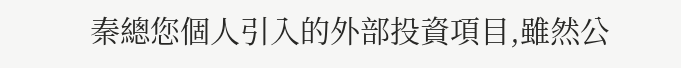秦總您個人引入的外部投資項目,雖然公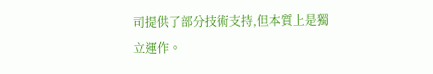司提供了部分技術支持,但本質上是獨立運作。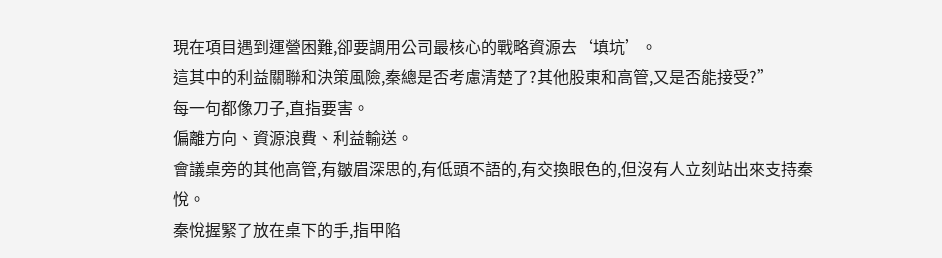現在項目遇到運營困難,卻要調用公司最核心的戰略資源去‘填坑’。
這其中的利益關聯和決策風險,秦總是否考慮清楚了?其他股東和高管,又是否能接受?”
每一句都像刀子,直指要害。
偏離方向、資源浪費、利益輸送。
會議桌旁的其他高管,有皺眉深思的,有低頭不語的,有交換眼色的,但沒有人立刻站出來支持秦悅。
秦悅握緊了放在桌下的手,指甲陷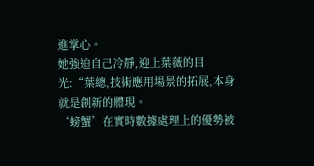進掌心。
她強迫自己冷靜,迎上葉薇的目光:“葉總,技術應用場景的拓展,本身就是創新的體現。
‘螃蟹’在實時數據處理上的優勢被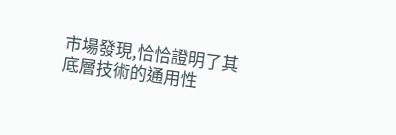市場發現,恰恰證明了其底層技術的通用性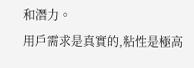和潛力。
用戶需求是真實的,粘性是極高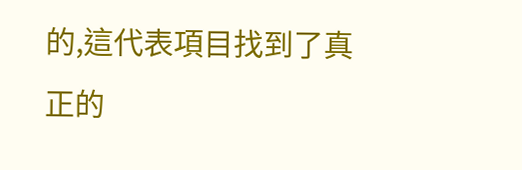的,這代表項目找到了真正的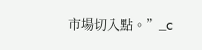市場切入點。”_c